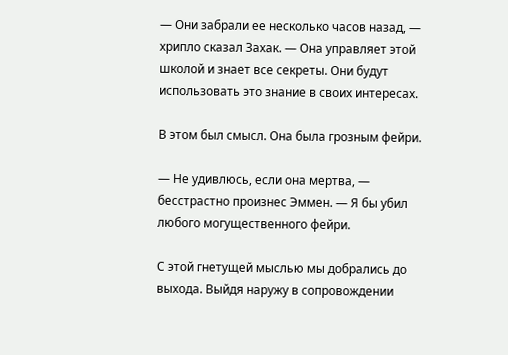— Они забрали ее несколько часов назад, — хрипло сказал Захак. — Она управляет этой школой и знает все секреты. Они будут использовать это знание в своих интересах.

В этом был смысл. Она была грозным фейри.

— Не удивлюсь, если она мертва, — бесстрастно произнес Эммен. — Я бы убил любого могущественного фейри.

С этой гнетущей мыслью мы добрались до выхода. Выйдя наружу в сопровождении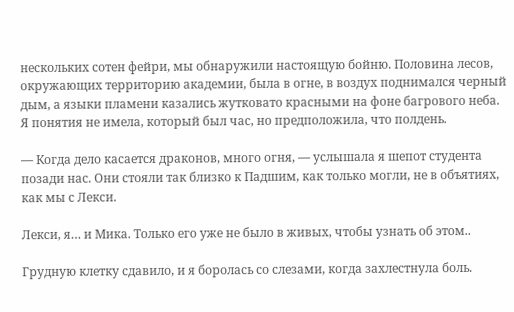нескольких сотен фейри, мы обнаружили настоящую бойню. Половина лесов, окружающих территорию академии, была в огне, в воздух поднимался черный дым, а языки пламени казались жутковато красными на фоне багрового неба. Я понятия не имела, который был час, но предположила, что полдень.

— Когда дело касается драконов, много огня, — услышала я шепот студента позади нас. Они стояли так близко к Падшим, как только могли, не в объятиях, как мы с Лекси.

Лекси, я… и Мика. Только его уже не было в живых, чтобы узнать об этом..

Грудную клетку сдавило, и я боролась со слезами, когда захлестнула боль.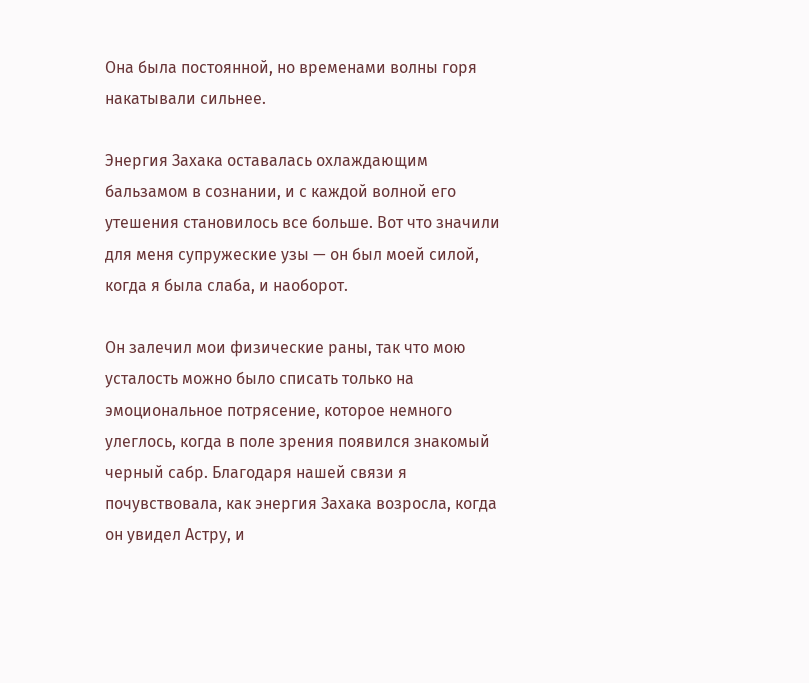Она была постоянной, но временами волны горя накатывали сильнее.

Энергия Захака оставалась охлаждающим бальзамом в сознании, и с каждой волной его утешения становилось все больше. Вот что значили для меня супружеские узы — он был моей силой, когда я была слаба, и наоборот.

Он залечил мои физические раны, так что мою усталость можно было списать только на эмоциональное потрясение, которое немного улеглось, когда в поле зрения появился знакомый черный сабр. Благодаря нашей связи я почувствовала, как энергия Захака возросла, когда он увидел Астру, и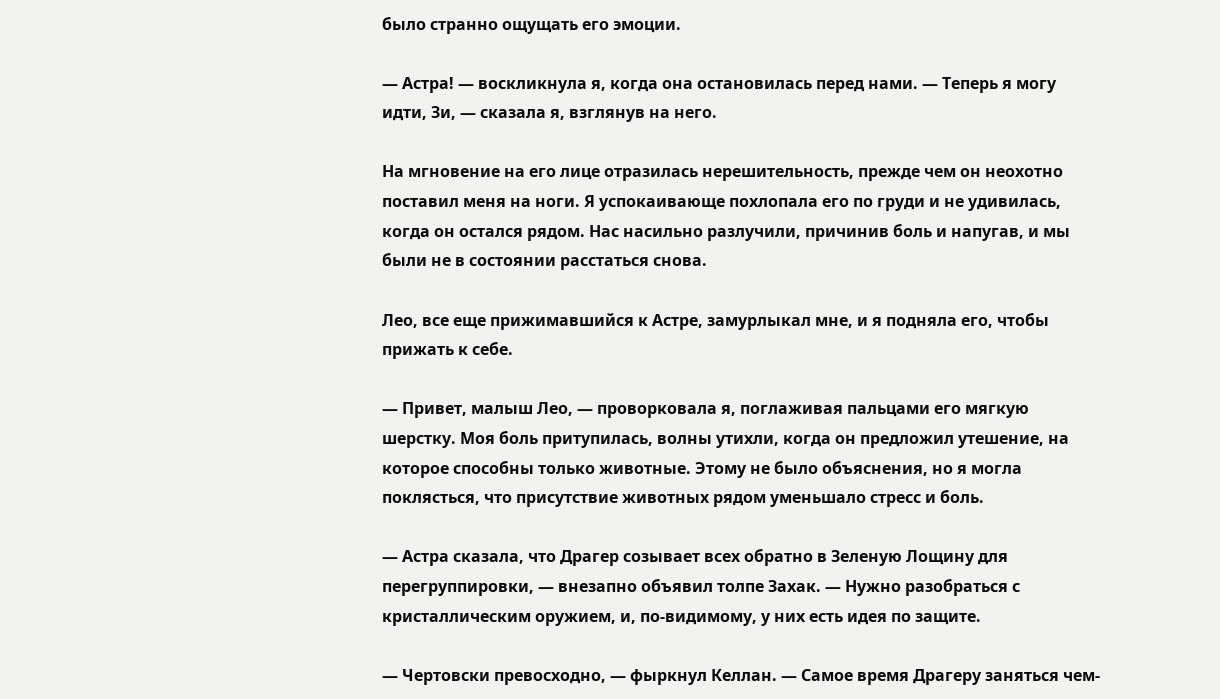было странно ощущать его эмоции.

— Астра! — воскликнула я, когда она остановилась перед нами. — Теперь я могу идти, Зи, — сказала я, взглянув на него.

На мгновение на его лице отразилась нерешительность, прежде чем он неохотно поставил меня на ноги. Я успокаивающе похлопала его по груди и не удивилась, когда он остался рядом. Нас насильно разлучили, причинив боль и напугав, и мы были не в состоянии расстаться снова.

Лео, все еще прижимавшийся к Астре, замурлыкал мне, и я подняла его, чтобы прижать к себе.

— Привет, малыш Лео, — проворковала я, поглаживая пальцами его мягкую шерстку. Моя боль притупилась, волны утихли, когда он предложил утешение, на которое способны только животные. Этому не было объяснения, но я могла поклясться, что присутствие животных рядом уменьшало стресс и боль.

— Астра сказала, что Драгер созывает всех обратно в Зеленую Лощину для перегруппировки, — внезапно объявил толпе Захак. — Нужно разобраться с кристаллическим оружием, и, по-видимому, у них есть идея по защите.

— Чертовски превосходно, — фыркнул Келлан. — Самое время Драгеру заняться чем-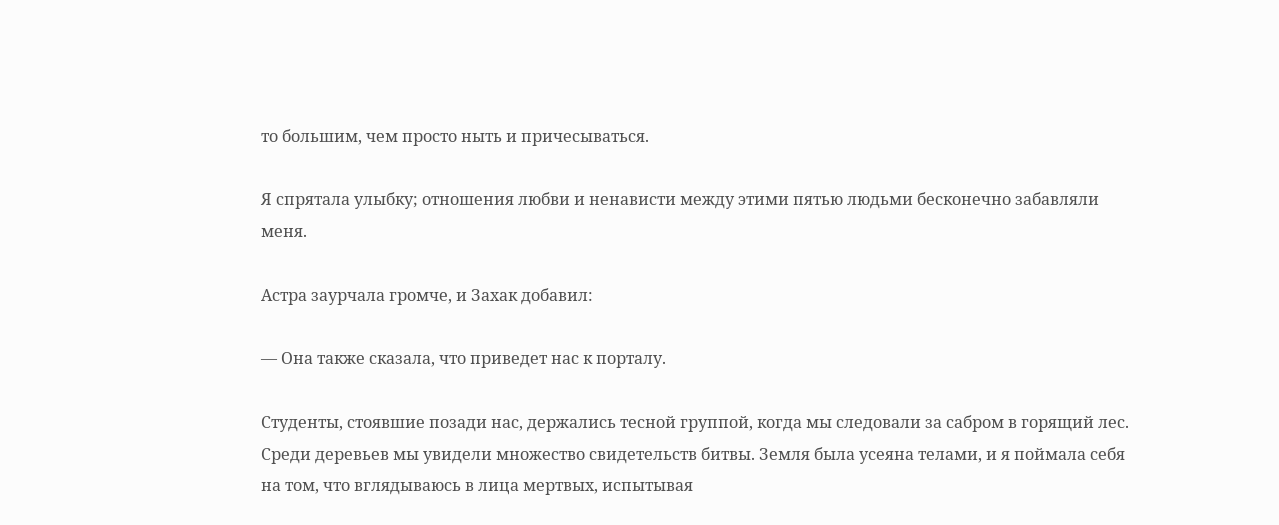то большим, чем просто ныть и причесываться.

Я спрятала улыбку; отношения любви и ненависти между этими пятью людьми бесконечно забавляли меня.

Астра заурчала громче, и Захак добавил:

— Она также сказала, что приведет нас к порталу.

Студенты, стоявшие позади нас, держались тесной группой, когда мы следовали за сабром в горящий лес. Среди деревьев мы увидели множество свидетельств битвы. Земля была усеяна телами, и я поймала себя на том, что вглядываюсь в лица мертвых, испытывая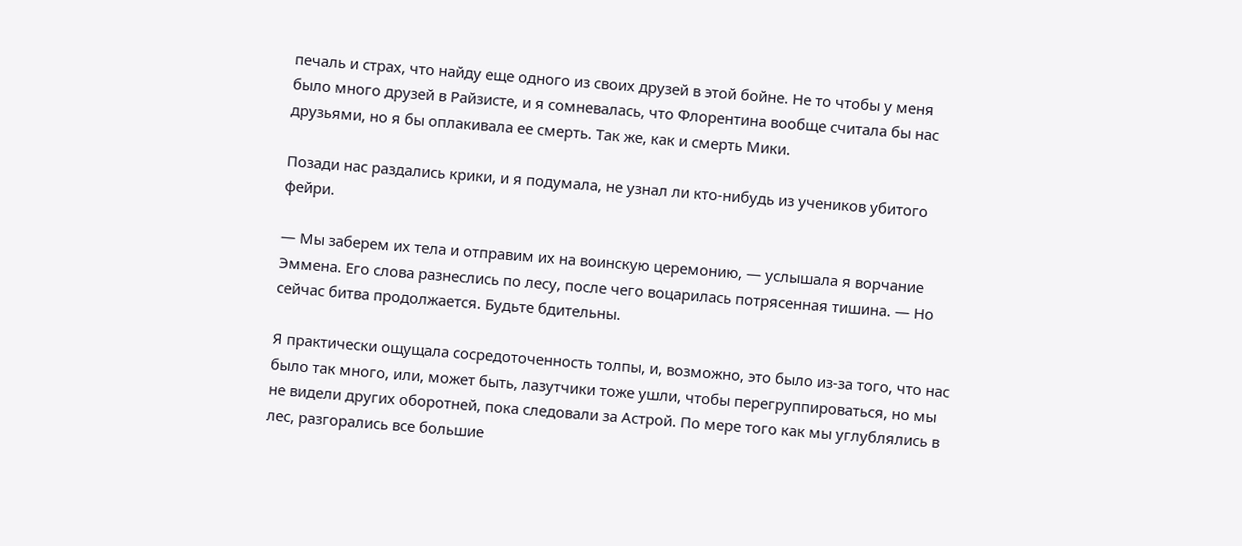печаль и страх, что найду еще одного из своих друзей в этой бойне. Не то чтобы у меня было много друзей в Райзисте, и я сомневалась, что Флорентина вообще считала бы нас друзьями, но я бы оплакивала ее смерть. Так же, как и смерть Мики.

Позади нас раздались крики, и я подумала, не узнал ли кто-нибудь из учеников убитого фейри.

— Мы заберем их тела и отправим их на воинскую церемонию, — услышала я ворчание Эммена. Его слова разнеслись по лесу, после чего воцарилась потрясенная тишина. — Но сейчас битва продолжается. Будьте бдительны.

Я практически ощущала сосредоточенность толпы, и, возможно, это было из-за того, что нас было так много, или, может быть, лазутчики тоже ушли, чтобы перегруппироваться, но мы не видели других оборотней, пока следовали за Астрой. По мере того как мы углублялись в лес, разгорались все большие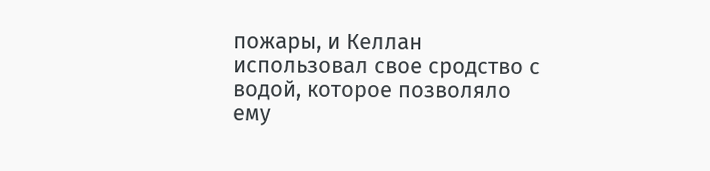пожары, и Келлан использовал свое сродство с водой, которое позволяло ему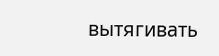вытягивать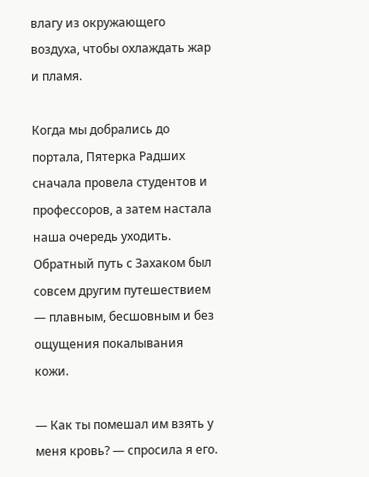влагу из окружающего воздуха, чтобы охлаждать жар и пламя.

Когда мы добрались до портала, Пятерка Радших сначала провела студентов и профессоров, а затем настала наша очередь уходить. Обратный путь с Захаком был совсем другим путешествием — плавным, бесшовным и без ощущения покалывания кожи.

— Как ты помешал им взять у меня кровь? — спросила я его.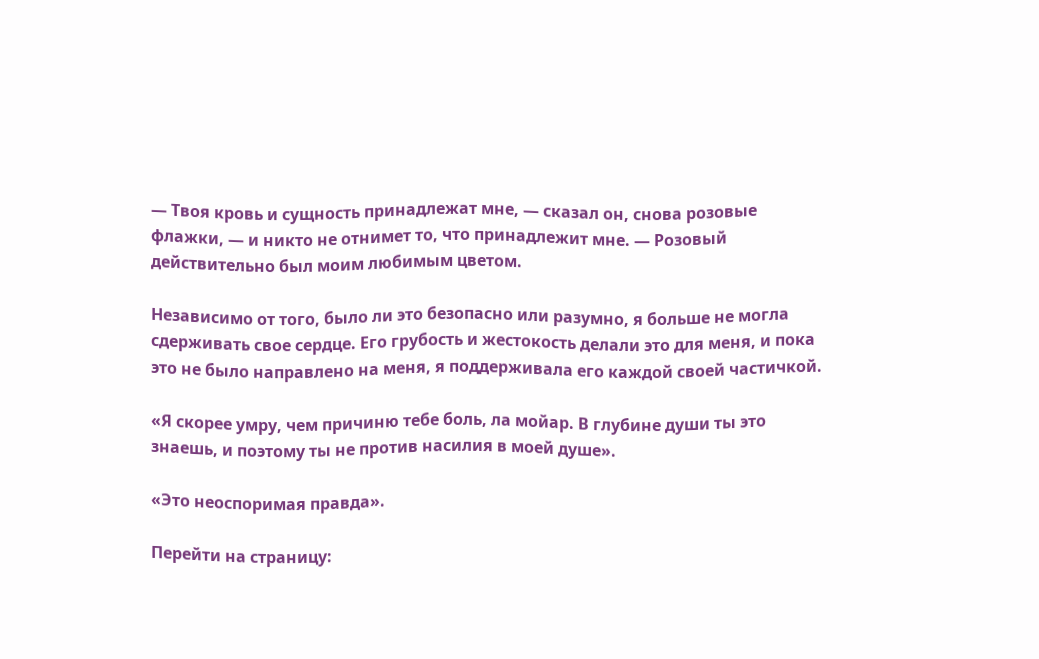— Твоя кровь и сущность принадлежат мне, — сказал он, снова розовые флажки, — и никто не отнимет то, что принадлежит мне. — Розовый действительно был моим любимым цветом.

Независимо от того, было ли это безопасно или разумно, я больше не могла сдерживать свое сердце. Его грубость и жестокость делали это для меня, и пока это не было направлено на меня, я поддерживала его каждой своей частичкой.

«Я скорее умру, чем причиню тебе боль, ла мойар. В глубине души ты это знаешь, и поэтому ты не против насилия в моей душе».

«Это неоспоримая правда».

Перейти на страницу: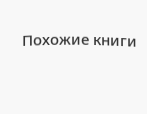Похожие книги